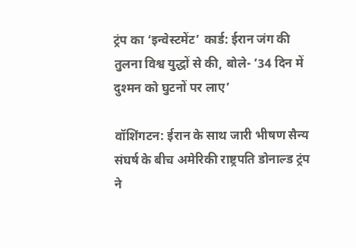ट्रंप का ‘इन्वेस्टमेंट’ कार्ड: ईरान जंग की तुलना विश्व युद्धों से की, बोले- ’34 दिन में दुश्मन को घुटनों पर लाए’

वॉशिंगटन: ईरान के साथ जारी भीषण सैन्य संघर्ष के बीच अमेरिकी राष्ट्रपति डोनाल्ड ट्रंप ने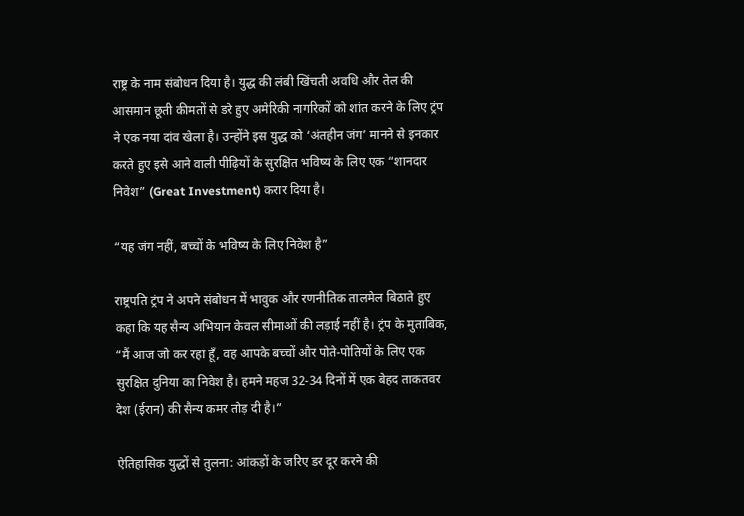राष्ट्र के नाम संबोधन दिया है। युद्ध की लंबी खिंचती अवधि और तेल की आसमान छूती कीमतों से डरे हुए अमेरिकी नागरिकों को शांत करने के लिए ट्रंप ने एक नया दांव खेला है। उन्होंने इस युद्ध को ‘अंतहीन जंग’ मानने से इनकार करते हुए इसे आने वाली पीढ़ियों के सुरक्षित भविष्य के लिए एक “शानदार निवेश” (Great Investment) करार दिया है।

“यह जंग नहीं, बच्चों के भविष्य के लिए निवेश है”

राष्ट्रपति ट्रंप ने अपने संबोधन में भावुक और रणनीतिक तालमेल बिठाते हुए कहा कि यह सैन्य अभियान केवल सीमाओं की लड़ाई नहीं है। ट्रंप के मुताबिक, “मैं आज जो कर रहा हूँ, वह आपके बच्चों और पोते-पोतियों के लिए एक सुरक्षित दुनिया का निवेश है। हमने महज 32-34 दिनों में एक बेहद ताकतवर देश (ईरान) की सैन्य कमर तोड़ दी है।”

ऐतिहासिक युद्धों से तुलना: आंकड़ों के जरिए डर दूर करने की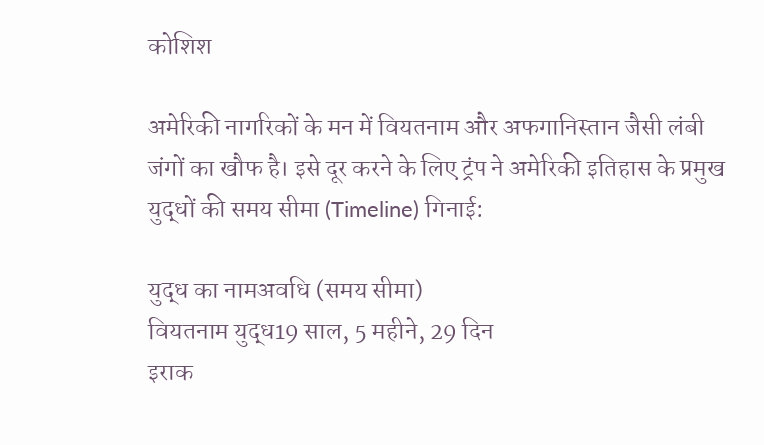कोशिश

अमेरिकी नागरिकों के मन में वियतनाम और अफगानिस्तान जैसी लंबी जंगों का खौफ है। इसे दूर करने के लिए ट्रंप ने अमेरिकी इतिहास के प्रमुख युद्धों की समय सीमा (Timeline) गिनाई:

युद्ध का नामअवधि (समय सीमा)
वियतनाम युद्ध19 साल, 5 महीने, 29 दिन
इराक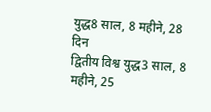युद्ध8 साल, 8 महीने, 28 दिन
द्वितीय विश्व युद्ध3 साल, 8 महीने, 25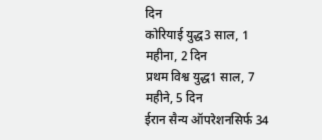दिन
कोरियाई युद्ध3 साल, 1 महीना, 2 दिन
प्रथम विश्व युद्ध1 साल, 7 महीने, 5 दिन
ईरान सैन्य ऑपरेशनसिर्फ 34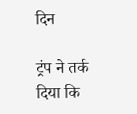दिन

ट्रंप ने तर्क दिया कि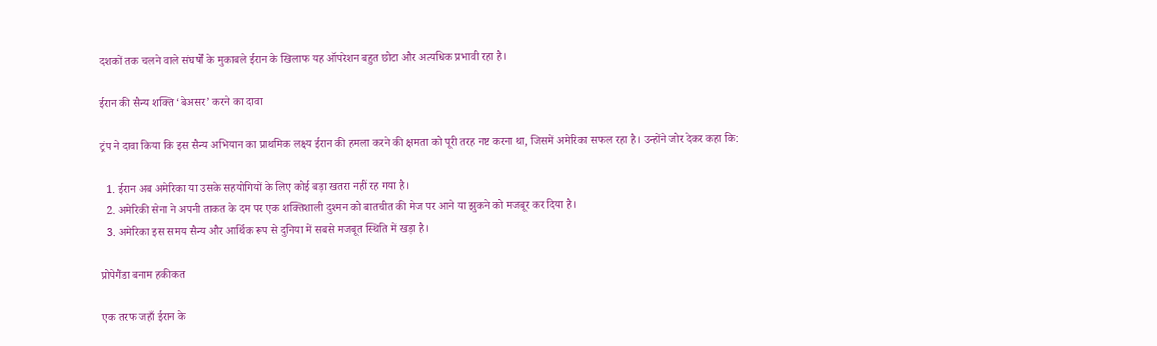दशकों तक चलने वाले संघर्षों के मुकाबले ईरान के खिलाफ यह ऑपरेशन बहुत छोटा और अत्यधिक प्रभावी रहा है।

ईरान की सैन्य शक्ति ‘बेअसर’ करने का दावा

ट्रंप ने दावा किया कि इस सैन्य अभियान का प्राथमिक लक्ष्य ईरान की हमला करने की क्षमता को पूरी तरह नष्ट करना था, जिसमें अमेरिका सफल रहा है। उन्होंने जोर देकर कहा कि:

  1. ईरान अब अमेरिका या उसके सहयोगियों के लिए कोई बड़ा खतरा नहीं रह गया है।
  2. अमेरिकी सेना ने अपनी ताकत के दम पर एक शक्तिशाली दुश्मन को बातचीत की मेज पर आने या झुकने को मजबूर कर दिया है।
  3. अमेरिका इस समय सैन्य और आर्थिक रूप से दुनिया में सबसे मजबूत स्थिति में खड़ा है।

प्रोपेगैंडा बनाम हकीकत

एक तरफ जहाँ ईरान के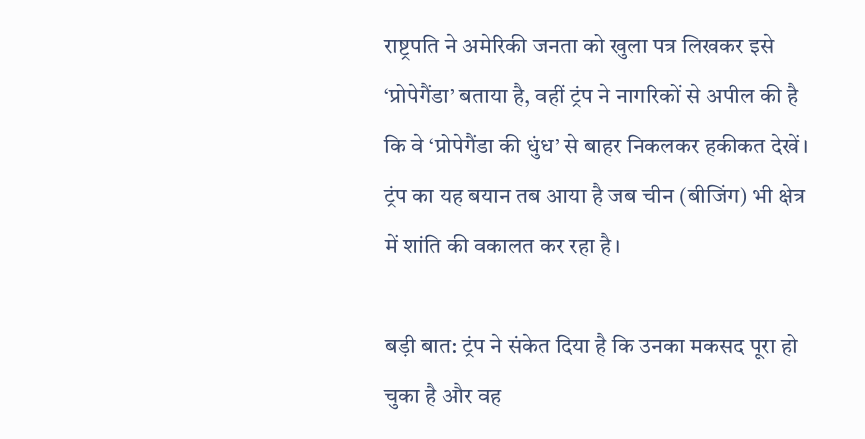राष्ट्रपति ने अमेरिकी जनता को खुला पत्र लिखकर इसे ‘प्रोपेगैंडा’ बताया है, वहीं ट्रंप ने नागरिकों से अपील की है कि वे ‘प्रोपेगैंडा की धुंध’ से बाहर निकलकर हकीकत देखें। ट्रंप का यह बयान तब आया है जब चीन (बीजिंग) भी क्षेत्र में शांति की वकालत कर रहा है।

बड़ी बात: ट्रंप ने संकेत दिया है कि उनका मकसद पूरा हो चुका है और वह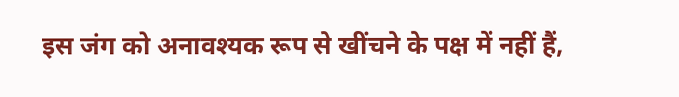इस जंग को अनावश्यक रूप से खींचने के पक्ष में नहीं हैं,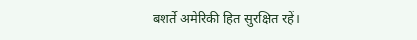बशर्ते अमेरिकी हित सुरक्षित रहें।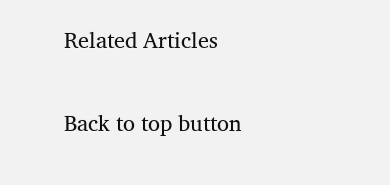Related Articles

Back to top button